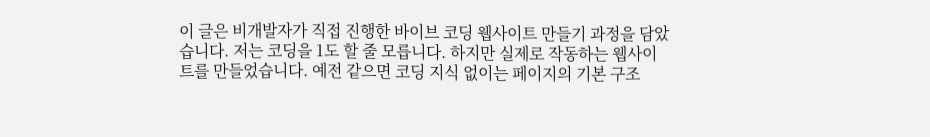이 글은 비개발자가 직접 진행한 바이브 코딩 웹사이트 만들기 과정을 담았습니다. 저는 코딩을 1도 할 줄 모릅니다. 하지만 실제로 작동하는 웹사이트를 만들었습니다. 예전 같으면 코딩 지식 없이는 페이지의 기본 구조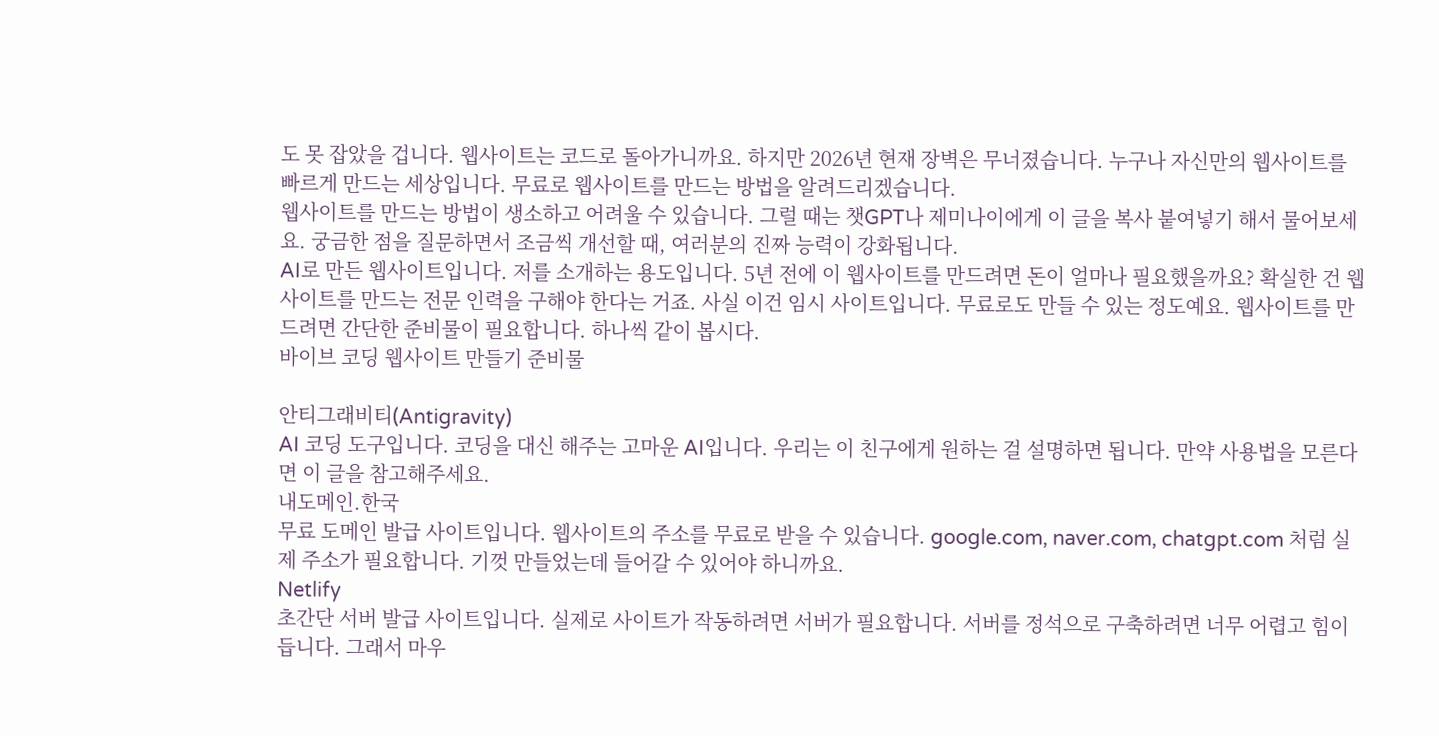도 못 잡았을 겁니다. 웹사이트는 코드로 돌아가니까요. 하지만 2026년 현재 장벽은 무너졌습니다. 누구나 자신만의 웹사이트를 빠르게 만드는 세상입니다. 무료로 웹사이트를 만드는 방법을 알려드리겠습니다.
웹사이트를 만드는 방법이 생소하고 어려울 수 있습니다. 그럴 때는 챗GPT나 제미나이에게 이 글을 복사 붙여넣기 해서 물어보세요. 궁금한 점을 질문하면서 조금씩 개선할 때, 여러분의 진짜 능력이 강화됩니다.
AI로 만든 웹사이트입니다. 저를 소개하는 용도입니다. 5년 전에 이 웹사이트를 만드려면 돈이 얼마나 필요했을까요? 확실한 건 웹사이트를 만드는 전문 인력을 구해야 한다는 거죠. 사실 이건 임시 사이트입니다. 무료로도 만들 수 있는 정도예요. 웹사이트를 만드려면 간단한 준비물이 필요합니다. 하나씩 같이 봅시다.
바이브 코딩 웹사이트 만들기 준비물

안티그래비티(Antigravity)
AI 코딩 도구입니다. 코딩을 대신 해주는 고마운 AI입니다. 우리는 이 친구에게 원하는 걸 설명하면 됩니다. 만약 사용법을 모른다면 이 글을 참고해주세요.
내도메인.한국
무료 도메인 발급 사이트입니다. 웹사이트의 주소를 무료로 받을 수 있습니다. google.com, naver.com, chatgpt.com 처럼 실제 주소가 필요합니다. 기껏 만들었는데 들어갈 수 있어야 하니까요.
Netlify
초간단 서버 발급 사이트입니다. 실제로 사이트가 작동하려면 서버가 필요합니다. 서버를 정석으로 구축하려면 너무 어렵고 힘이 듭니다. 그래서 마우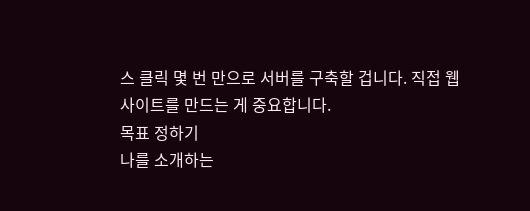스 클릭 몇 번 만으로 서버를 구축할 겁니다. 직접 웹사이트를 만드는 게 중요합니다.
목표 정하기
나를 소개하는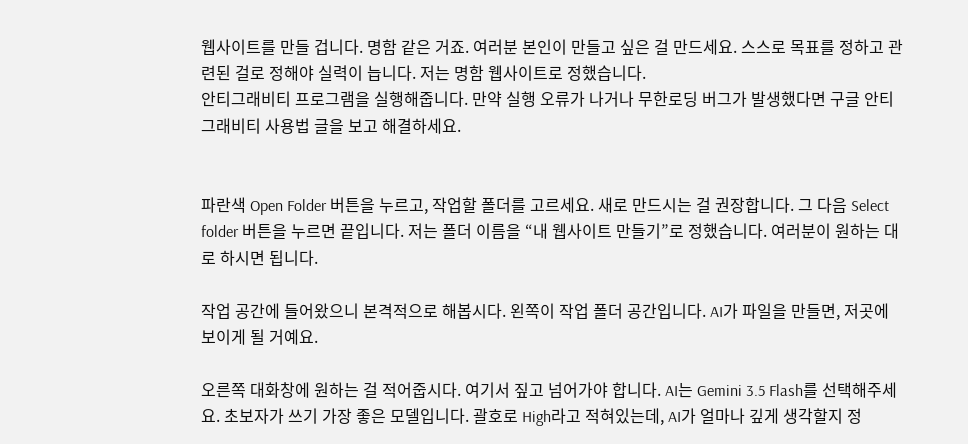웹사이트를 만들 겁니다. 명함 같은 거죠. 여러분 본인이 만들고 싶은 걸 만드세요. 스스로 목표를 정하고 관련된 걸로 정해야 실력이 늡니다. 저는 명함 웹사이트로 정했습니다.
안티그래비티 프로그램을 실행해줍니다. 만약 실행 오류가 나거나 무한로딩 버그가 발생했다면 구글 안티그래비티 사용법 글을 보고 해결하세요.


파란색 Open Folder 버튼을 누르고, 작업할 폴더를 고르세요. 새로 만드시는 걸 권장합니다. 그 다음 Select folder 버튼을 누르면 끝입니다. 저는 폴더 이름을 “내 웹사이트 만들기”로 정했습니다. 여러분이 원하는 대로 하시면 됩니다.

작업 공간에 들어왔으니 본격적으로 해봅시다. 왼쪽이 작업 폴더 공간입니다. AI가 파일을 만들면, 저곳에 보이게 될 거예요.

오른쪽 대화창에 원하는 걸 적어줍시다. 여기서 짚고 넘어가야 합니다. AI는 Gemini 3.5 Flash를 선택해주세요. 초보자가 쓰기 가장 좋은 모델입니다. 괄호로 High라고 적혀있는데, AI가 얼마나 깊게 생각할지 정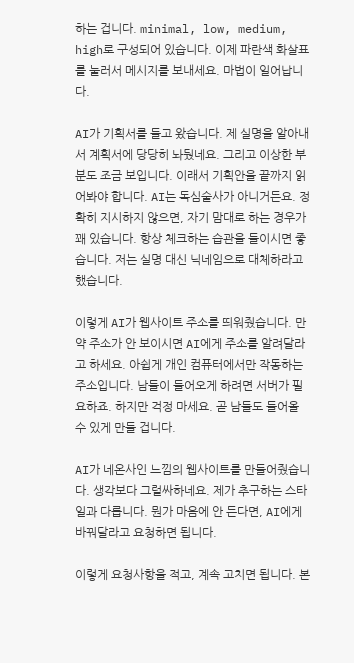하는 겁니다. minimal, low, medium, high로 구성되어 있습니다. 이제 파란색 화살표를 눌러서 메시지를 보내세요. 마법이 일어납니다.

AI가 기획서를 들고 왔습니다. 제 실명을 알아내서 계획서에 당당히 놔뒀네요. 그리고 이상한 부분도 조금 보입니다. 이래서 기획안을 끝까지 읽어봐야 합니다. AI는 독심술사가 아니거든요. 정확히 지시하지 않으면, 자기 맘대로 하는 경우가 꽤 있습니다. 항상 체크하는 습관을 들이시면 좋습니다. 저는 실명 대신 닉네임으로 대체하라고 했습니다.

이렇게 AI가 웹사이트 주소를 띄워줬습니다. 만약 주소가 안 보이시면 AI에게 주소를 알려달라고 하세요. 아쉽게 개인 컴퓨터에서만 작동하는 주소입니다. 남들이 들어오게 하려면 서버가 필요하죠. 하지만 걱정 마세요. 곧 남들도 들어올 수 있게 만들 겁니다.

AI가 네온사인 느낌의 웹사이트를 만들어줬습니다. 생각보다 그럴싸하네요. 제가 추구하는 스타일과 다릅니다. 뭔가 마음에 안 든다면, AI에게 바꿔달라고 요청하면 됩니다.

이렇게 요청사항을 적고, 계속 고치면 됩니다. 본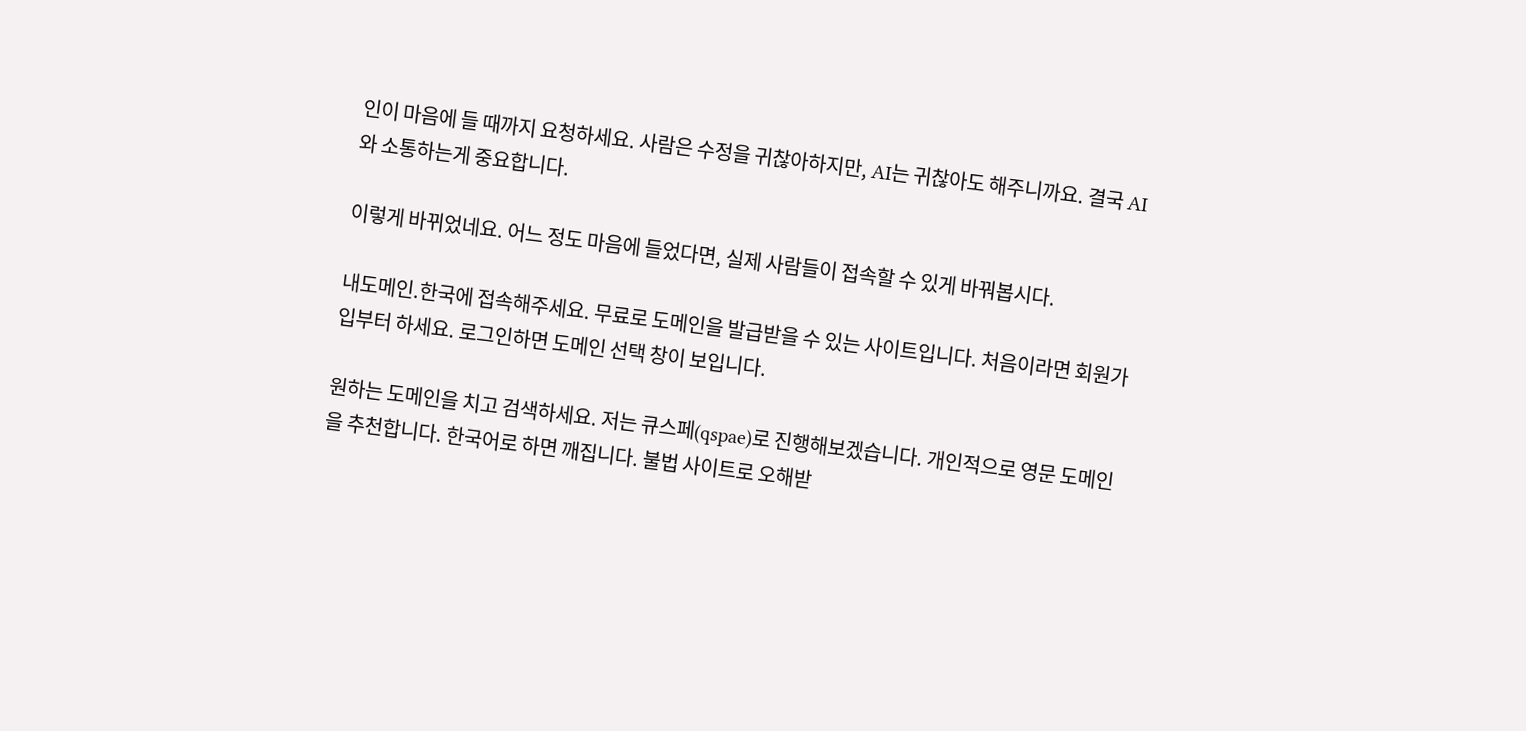인이 마음에 들 때까지 요청하세요. 사람은 수정을 귀찮아하지만, AI는 귀찮아도 해주니까요. 결국 AI와 소통하는게 중요합니다.

이렇게 바뀌었네요. 어느 정도 마음에 들었다면, 실제 사람들이 접속할 수 있게 바꿔봅시다.

내도메인.한국에 접속해주세요. 무료로 도메인을 발급받을 수 있는 사이트입니다. 처음이라면 회원가입부터 하세요. 로그인하면 도메인 선택 창이 보입니다.

원하는 도메인을 치고 검색하세요. 저는 큐스페(qspae)로 진행해보겠습니다. 개인적으로 영문 도메인을 추천합니다. 한국어로 하면 깨집니다. 불법 사이트로 오해받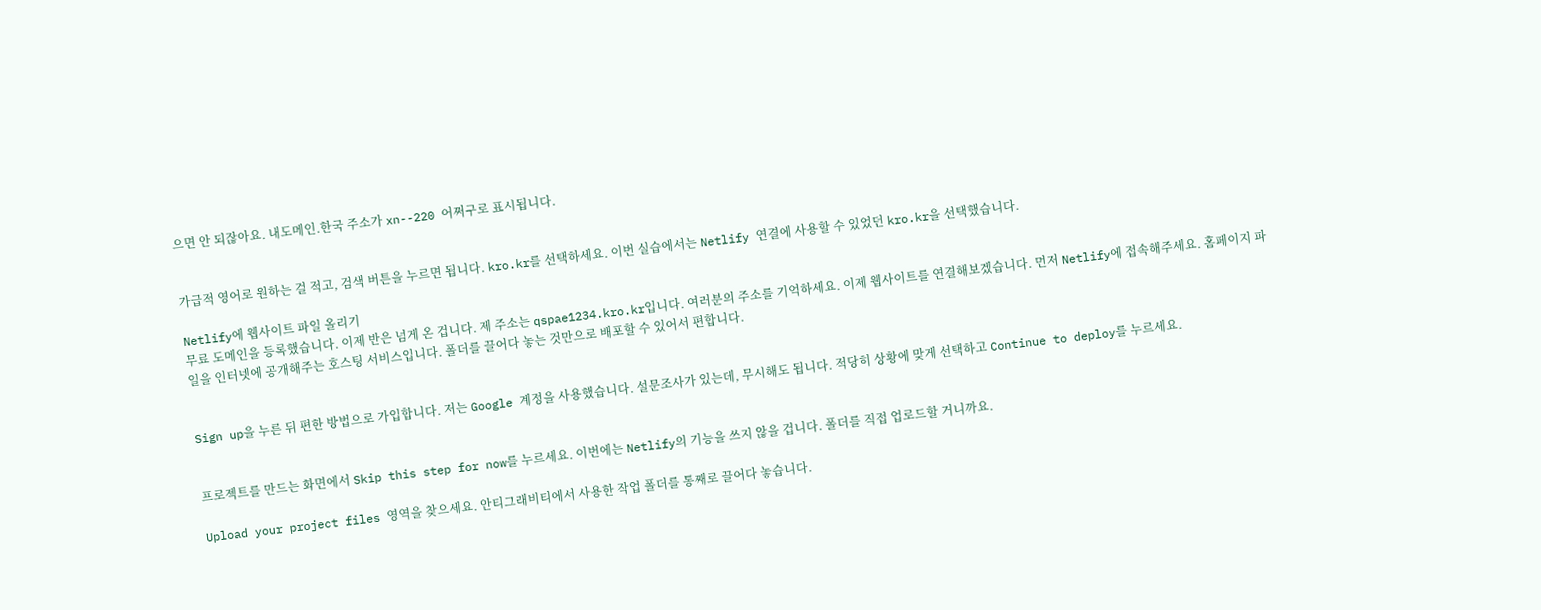으면 안 되잖아요. 내도메인.한국 주소가 xn--220 어쩌구로 표시됩니다.


가급적 영어로 원하는 걸 적고, 검색 버튼을 누르면 됩니다. kro.kr를 선택하세요. 이번 실습에서는 Netlify 연결에 사용할 수 있었던 kro.kr을 선택했습니다.

Netlify에 웹사이트 파일 올리기
무료 도메인을 등록했습니다. 이제 반은 넘게 온 겁니다. 제 주소는 qspae1234.kro.kr입니다. 여러분의 주소를 기억하세요. 이제 웹사이트를 연결해보겠습니다. 먼저 Netlify에 접속해주세요. 홈페이지 파일을 인터넷에 공개해주는 호스팅 서비스입니다. 폴더를 끌어다 놓는 것만으로 배포할 수 있어서 편합니다.


Sign up을 누른 뒤 편한 방법으로 가입합니다. 저는 Google 계정을 사용했습니다. 설문조사가 있는데, 무시해도 됩니다. 적당히 상황에 맞게 선택하고 Continue to deploy를 누르세요.


프로젝트를 만드는 화면에서 Skip this step for now를 누르세요. 이번에는 Netlify의 기능을 쓰지 않을 겁니다. 폴더를 직접 업로드할 거니까요.

Upload your project files 영역을 찾으세요. 안티그래비티에서 사용한 작업 폴더를 통째로 끌어다 놓습니다.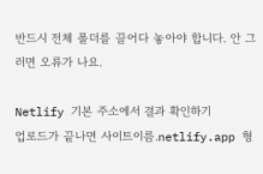반드시 전체 폴더를 끌어다 놓아야 합니다. 안 그러면 오류가 나요.

Netlify 기본 주소에서 결과 확인하기
업로드가 끝나면 사이트이름.netlify.app 형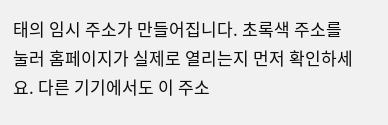태의 임시 주소가 만들어집니다. 초록색 주소를 눌러 홈페이지가 실제로 열리는지 먼저 확인하세요. 다른 기기에서도 이 주소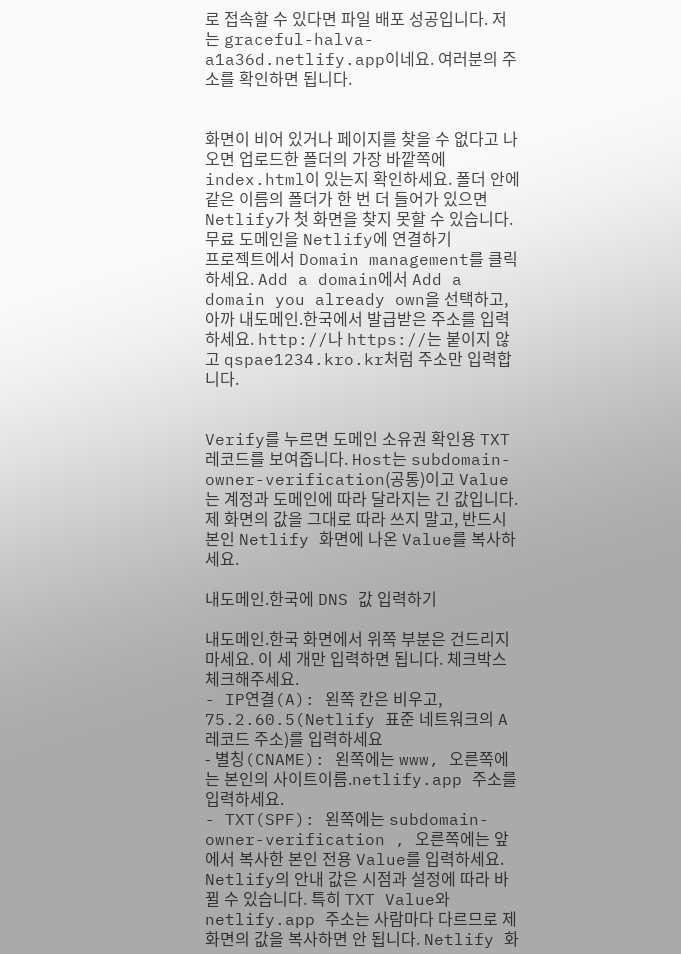로 접속할 수 있다면 파일 배포 성공입니다. 저는 graceful-halva-a1a36d.netlify.app이네요. 여러분의 주소를 확인하면 됩니다.


화면이 비어 있거나 페이지를 찾을 수 없다고 나오면 업로드한 폴더의 가장 바깥쪽에 index.html이 있는지 확인하세요. 폴더 안에 같은 이름의 폴더가 한 번 더 들어가 있으면 Netlify가 첫 화면을 찾지 못할 수 있습니다.
무료 도메인을 Netlify에 연결하기
프로젝트에서 Domain management를 클릭하세요. Add a domain에서 Add a domain you already own을 선택하고, 아까 내도메인.한국에서 발급받은 주소를 입력하세요. http://나 https://는 붙이지 않고 qspae1234.kro.kr처럼 주소만 입력합니다.


Verify를 누르면 도메인 소유권 확인용 TXT 레코드를 보여줍니다. Host는 subdomain-owner-verification(공통)이고 Value는 계정과 도메인에 따라 달라지는 긴 값입니다. 제 화면의 값을 그대로 따라 쓰지 말고, 반드시 본인 Netlify 화면에 나온 Value를 복사하세요.

내도메인.한국에 DNS 값 입력하기

내도메인.한국 화면에서 위쪽 부분은 건드리지 마세요. 이 세 개만 입력하면 됩니다. 체크박스 체크해주세요.
- IP연결(A): 왼쪽 칸은 비우고, 75.2.60.5(Netlify 표준 네트워크의 A 레코드 주소)를 입력하세요
- 별칭(CNAME): 왼쪽에는 www, 오른쪽에는 본인의 사이트이름.netlify.app 주소를 입력하세요.
- TXT(SPF): 왼쪽에는 subdomain-owner-verification , 오른쪽에는 앞에서 복사한 본인 전용 Value를 입력하세요.
Netlify의 안내 값은 시점과 설정에 따라 바뀔 수 있습니다. 특히 TXT Value와 netlify.app 주소는 사람마다 다르므로 제 화면의 값을 복사하면 안 됩니다. Netlify 화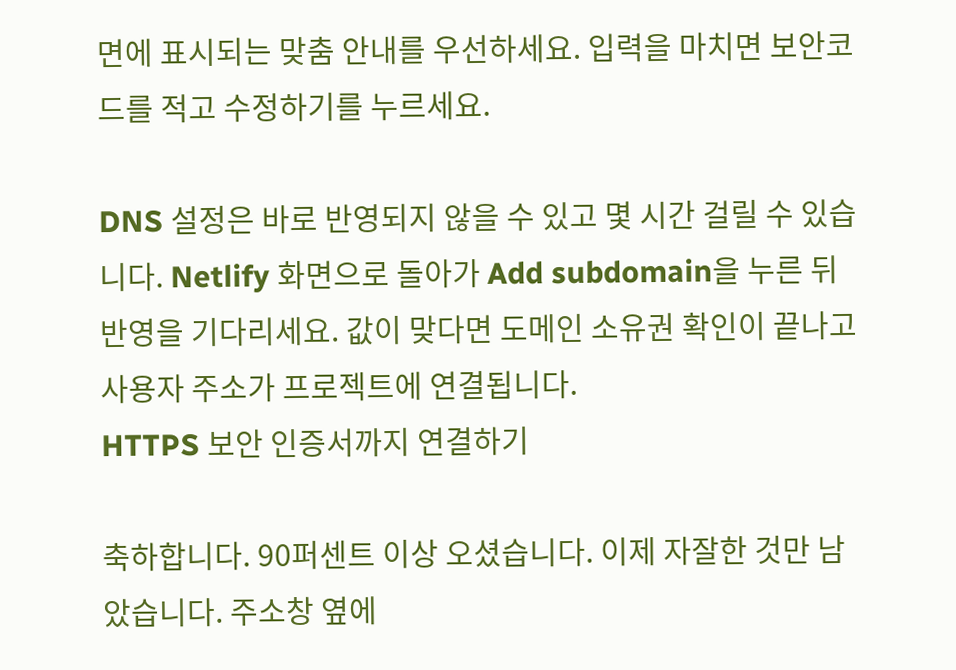면에 표시되는 맞춤 안내를 우선하세요. 입력을 마치면 보안코드를 적고 수정하기를 누르세요.

DNS 설정은 바로 반영되지 않을 수 있고 몇 시간 걸릴 수 있습니다. Netlify 화면으로 돌아가 Add subdomain을 누른 뒤 반영을 기다리세요. 값이 맞다면 도메인 소유권 확인이 끝나고 사용자 주소가 프로젝트에 연결됩니다.
HTTPS 보안 인증서까지 연결하기

축하합니다. 90퍼센트 이상 오셨습니다. 이제 자잘한 것만 남았습니다. 주소창 옆에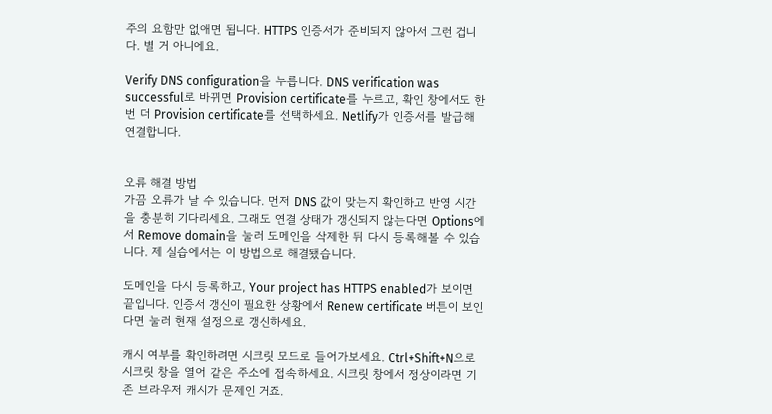주의 요함만 없애면 됩니다. HTTPS 인증서가 준비되지 않아서 그런 겁니다. 별 거 아니에요.

Verify DNS configuration을 누릅니다. DNS verification was successful로 바뀌면 Provision certificate를 누르고, 확인 창에서도 한 번 더 Provision certificate를 선택하세요. Netlify가 인증서를 발급해 연결합니다.


오류 해결 방법
가끔 오류가 날 수 있습니다. 먼저 DNS 값이 맞는지 확인하고 반영 시간을 충분히 기다리세요. 그래도 연결 상태가 갱신되지 않는다면 Options에서 Remove domain을 눌러 도메인을 삭제한 뒤 다시 등록해볼 수 있습니다. 제 실습에서는 이 방법으로 해결됐습니다.

도메인을 다시 등록하고, Your project has HTTPS enabled가 보이면 끝입니다. 인증서 갱신이 필요한 상황에서 Renew certificate 버튼이 보인다면 눌러 현재 설정으로 갱신하세요.

캐시 여부를 확인하려면 시크릿 모드로 들어가보세요. Ctrl+Shift+N으로 시크릿 창을 열어 같은 주소에 접속하세요. 시크릿 창에서 정상이라면 기존 브라우저 캐시가 문제인 거죠.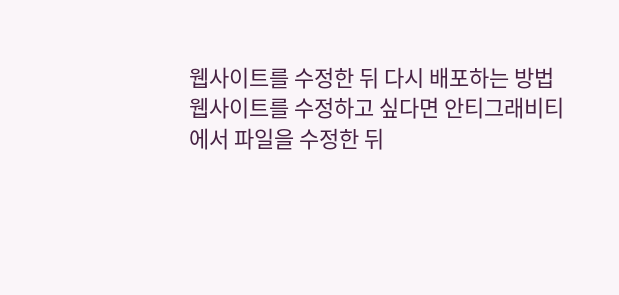웹사이트를 수정한 뒤 다시 배포하는 방법
웹사이트를 수정하고 싶다면 안티그래비티에서 파일을 수정한 뒤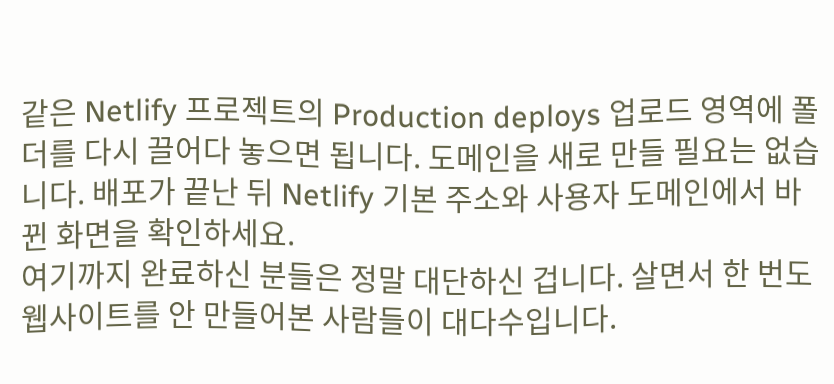같은 Netlify 프로젝트의 Production deploys 업로드 영역에 폴더를 다시 끌어다 놓으면 됩니다. 도메인을 새로 만들 필요는 없습니다. 배포가 끝난 뒤 Netlify 기본 주소와 사용자 도메인에서 바뀐 화면을 확인하세요.
여기까지 완료하신 분들은 정말 대단하신 겁니다. 살면서 한 번도 웹사이트를 안 만들어본 사람들이 대다수입니다.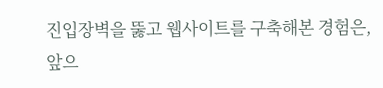진입장벽을 뚫고 웹사이트를 구축해본 경험은, 앞으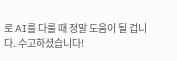로 AI를 다룰 때 정말 도움이 될 겁니다. 수고하셨습니다!